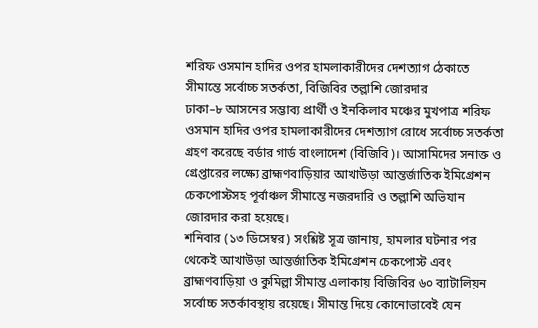শরিফ ওসমান হাদির ওপর হামলাকারীদের দেশত্যাগ ঠেকাতে সীমান্তে সর্বোচ্চ সতর্কতা, বিজিবির তল্লাশি জোরদার
ঢাকা–৮ আসনের সম্ভাব্য প্রার্থী ও ইনকিলাব মঞ্চের মুখপাত্র শরিফ ওসমান হাদির ওপর হামলাকারীদের দেশত্যাগ রোধে সর্বোচ্চ সতর্কতা গ্রহণ করেছে বর্ডার গার্ড বাংলাদেশ (বিজিবি)। আসামিদের সনাক্ত ও গ্রেপ্তারের লক্ষ্যে ব্রাহ্মণবাড়িয়ার আখাউড়া আন্তর্জাতিক ইমিগ্রেশন চেকপোস্টসহ পূর্বাঞ্চল সীমান্তে নজরদারি ও তল্লাশি অভিযান জোরদার করা হয়েছে।
শনিবার (১৩ ডিসেম্বর) সংশ্লিষ্ট সূত্র জানায়, হামলার ঘটনার পর থেকেই আখাউড়া আন্তর্জাতিক ইমিগ্রেশন চেকপোস্ট এবং ব্রাহ্মণবাড়িয়া ও কুমিল্লা সীমান্ত এলাকায় বিজিবির ৬০ ব্যাটালিয়ন সর্বোচ্চ সতর্কাবস্থায় রয়েছে। সীমান্ত দিয়ে কোনোভাবেই যেন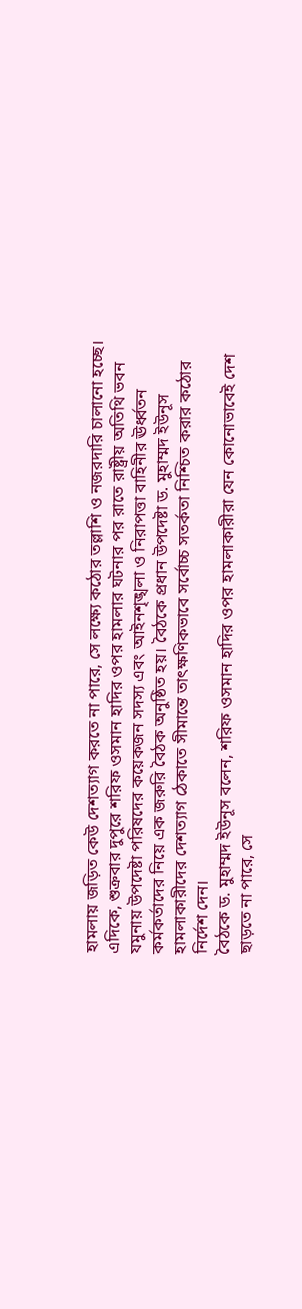হামলায় জড়িত কেউ দেশত্যাগ করতে না পারে, সে লক্ষ্যে কঠোর তল্লাশি ও নজরদারি চালানো হচ্ছে।
এদিকে, শুক্রবার দুপুরে শরিফ ওসমান হাদির ওপর হামলার ঘটনার পর রাতে রাষ্ট্রীয় অতিথি ভবন যমুনায় উপদেষ্টা পরিষদের কয়েকজন সদস্য এবং আইনশৃঙ্খলা ও নিরাপত্তা বাহিনীর ঊর্ধ্বতন কর্মকর্তাদের নিয়ে এক জরুরি বৈঠক অনুষ্ঠিত হয়। বৈঠকে প্রধান উপদেষ্টা ড. মুহাম্মদ ইউনূস হামলাকারীদের দেশত্যাগ ঠেকাতে সীমান্তে তাৎক্ষণিকভাবে সর্বোচ্চ সতর্কতা নিশ্চিত করার কঠোর নির্দেশ দেন।
বৈঠকে ড. মুহাম্মদ ইউনূস বলেন, শরিফ ওসমান হাদির ওপর হামলাকারীরা যেন কোনোভাবেই দেশ ছাড়তে না পারে, সে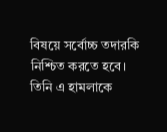বিষয়ে সর্বোচ্চ তদারকি নিশ্চিত করতে হবে। তিনি এ হামলাকে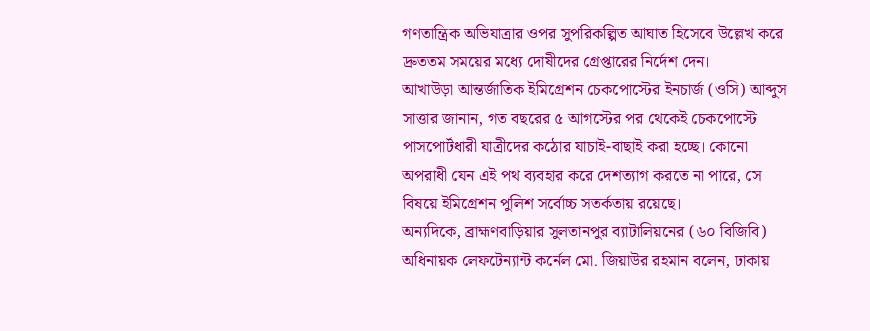গণতান্ত্রিক অভিযাত্রার ওপর সুপরিকল্পিত আঘাত হিসেবে উল্লেখ করে দ্রুততম সময়ের মধ্যে দোষীদের গ্রেপ্তারের নির্দেশ দেন।
আখাউড়া আন্তর্জাতিক ইমিগ্রেশন চেকপোস্টের ইনচার্জ (ওসি) আব্দুস সাত্তার জানান, গত বছরের ৫ আগস্টের পর থেকেই চেকপোস্টে পাসপোর্টধারী যাত্রীদের কঠোর যাচাই-বাছাই করা হচ্ছে। কোনো অপরাধী যেন এই পথ ব্যবহার করে দেশত্যাগ করতে না পারে, সে বিষয়ে ইমিগ্রেশন পুলিশ সর্বোচ্চ সতর্কতায় রয়েছে।
অন্যদিকে, ব্রাহ্মণবাড়িয়ার সুলতানপুর ব্যাটালিয়নের (৬০ বিজিবি) অধিনায়ক লেফটেন্যান্ট কর্নেল মো. জিয়াউর রহমান বলেন, ঢাকায়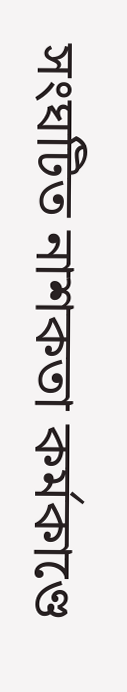সংঘটিত নাশকতা কর্মকাণ্ডে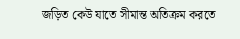জড়িত কেউ যাতে সীমান্ত অতিক্রম করতে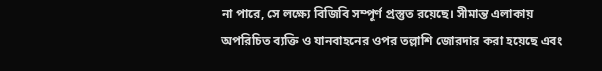না পারে, সে লক্ষ্যে বিজিবি সম্পূর্ণ প্রস্তুত রয়েছে। সীমান্ত এলাকায় অপরিচিত ব্যক্তি ও যানবাহনের ওপর তল্লাশি জোরদার করা হয়েছে এবং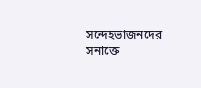সন্দেহভাজনদের সনাক্তে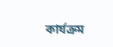কার্যক্রম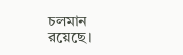চলমান রয়েছে।